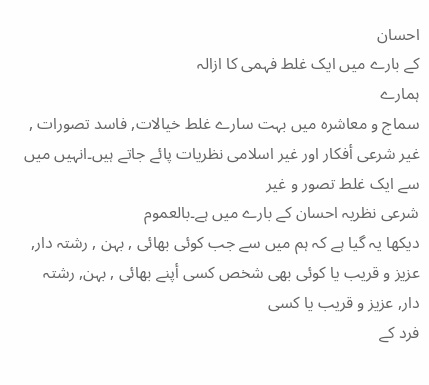احسان
کے بارے میں ایک غلط فہمی کا ازالہ
ہمارے
سماج و معاشرہ میں بہت سارے غلط خیالات, فاسد تصورات , غیر شرعی أفکار اور غیر اسلامی نظریات پائے جاتے ہیں۔انہیں میں سے ایک غلط تصور و غیر
شرعی نظریہ احسان کے بارے میں ہے۔بالعموم
دیکھا یہ گیا ہے کہ ہم میں سے جب کوئی بھائی , بہن , رشتہ دار, عزیز و قریب یا کوئی بھی شخص کسی أپنے بھائی , بہن, رشتہ دار, عزیز و قریب یا کسی
فرد کے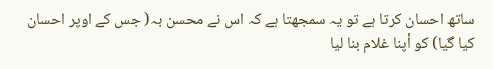ساتھ احسان کرتا ہے تو یہ سمجھتا ہے کہ اس نے محسن بہ( جس کے اوپر احسان
کیا گیا) کو أپنا غلام بنا لیا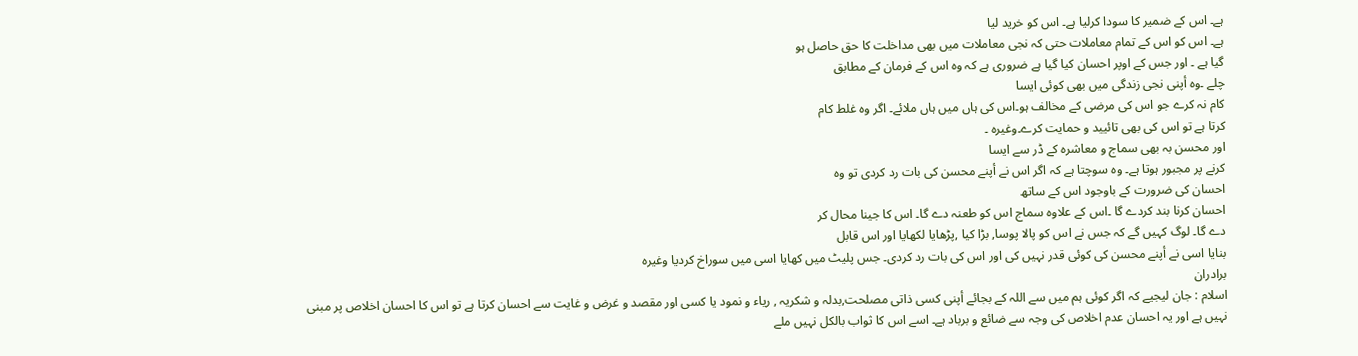ہے۔ اس کے ضمیر کا سودا کرلیا ہے۔ اس کو خرید لیا
ہے۔ اس کو اس کے تمام معاملات حتى کہ نجی معاملات میں بھی مداخلت کا حق حاصل ہو
گیا ہے ۔ اور جس کے اوپر احسان کیا گیا ہے ضروری ہے کہ وہ اس کے فرمان کے مطابق
چلے ۔وہ أپنی نجی زندگی میں بھی کوئی ایسا
کام نہ کرے جو اس کی مرضی کے مخالف ہو۔اس کی ہاں میں ہاں ملائے۔ اگر وہ غلط کام
کرتا ہے تو اس کی بھی تائیید و حمایت کرے۔وغیرہ ۔
اور محسن بہ بھی سماج و معاشرہ کے ڈر سے ایسا
کرنے پر مجبور ہوتا ہے۔ وہ سوچتا ہے کہ اگر اس نے أپنے محسن کی بات رد کردی تو وہ
احسان کی ضرورت کے باوجود اس کے ساتھ
احسان کرنا بند کردے گا ۔اس کے علاوہ سماج اس کو طعنہ دے گا۔ اس کا جینا محال کر
دے گا۔ لوگ کہیں گے کہ جس نے اس کو پالا پوسا, بڑا کیا ,پڑھایا لکھایا اور اس قابل
بنایا اسی نے أپنے محسن کی کوئی قدر نہیں کی اور اس کی بات رد کردی۔ جس پلیٹ میں کھایا اسی میں سوراخ کردیا وغیرہ
برادران
اسلام : جان لیجیے کہ اگر کوئی ہم میں سے اللہ کے بجائے أپنی کسی ذاتی مصلحت,بدلہ و شکریہ , ریاء و نمود یا کسی اور مقصد و غرض و غایت سے احسان کرتا ہے تو اس کا احسان اخلاص پر مبنی
نہیں ہے اور یہ احسان عدم اخلاص کی وجہ سے ضائع و برباد ہے۔ اسے اس کا ثواب بالکل نہیں ملے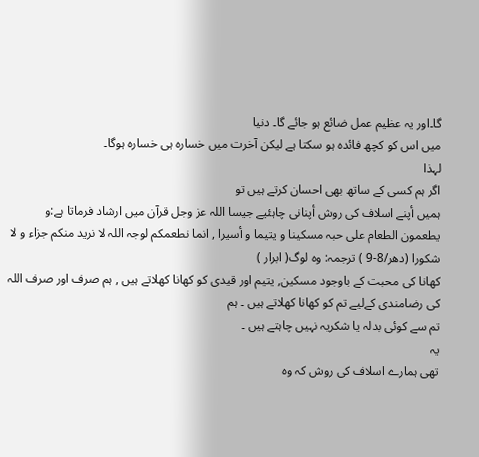گا۔اور یہ عظیم عمل ضائع ہو جائے گا۔ دنیا
میں اس کو کچھ فائدہ ہو سکتا ہے لیکن آخرت میں خسارہ ہی خسارہ ہوگا۔
لہذا
اگر ہم کسی کے ساتھ بھی احسان کرتے ہیں تو
ہمیں أپنے اسلاف کی روش أپنانی چاہئیے جیسا اللہ عز وجل قرآن میں ارشاد فرماتا ہے:و
یطعمون الطعام على حبہ مسکینا و یتیما و أسیرا , انما نطعمکم لوجہ اللہ لا نرید منکم جزاء و لا
شکورا (دھر/8-9 ) ترجمہ: وہ لوگ( ابرار )
کھانا کی محبت کے باوجود مسکین, یتیم اور قیدی کو کھانا کھلاتے ہیں , ہم صرف اور صرف اللہ کی رضامندی کےلیے تم کو کھانا کھلاتے ہیں ۔ ہم
تم سے کوئی بدلہ یا شکریہ نہیں چاہتے ہیں ۔
یہ
تھی ہمارے اسلاف کی روش کہ وہ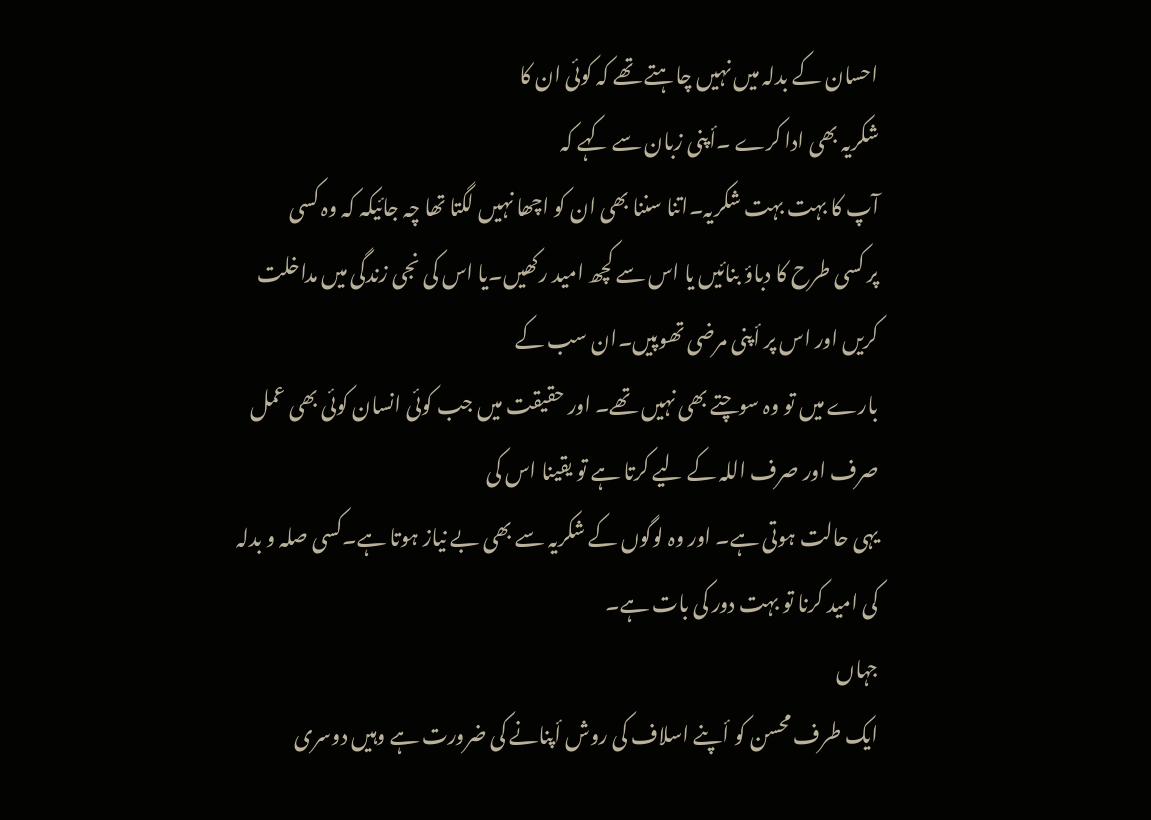احسان کے بدلہ میں نہیں چاہتے تھے کہ کوئی ان کا
شکریہ بھی ادا کرے ۔أپنی زبان سے کہے کہ
آپ کا بہت بہت شکریہ۔اتنا سننا بھی ان کو اچھا نہیں لگتا تھا چہ جائیکہ کہ وہ کسی
پر کسی طرح کا دباؤ بنائیں یا اس سے کچھ امید رکھیں۔یا اس کی نجی زندگی میں مداخلت
کریں اور اس پر أپنی مرضی تھوپیں۔ان سب کے
بارے میں تو وہ سوچتے بھی نہیں تھے۔ اور حقیقت میں جب کوئی انسان کوئی بھی عمل صرف اور صرف اللہ کے لیے کرتا ہے تو یقینا اس کی
یہی حالت ہوتی ہے۔ اور وہ لوگوں کے شکریہ سے بھی بے نیاز ہوتا ہے۔کسی صلہ و بدلہ
کی امید کرنا تو بہت دور کی بات ہے۔
جہاں
ایک طرف محسن کو أپنے اسلاف کی روش أپنانے کی ضرورت ہے وہیں دوسری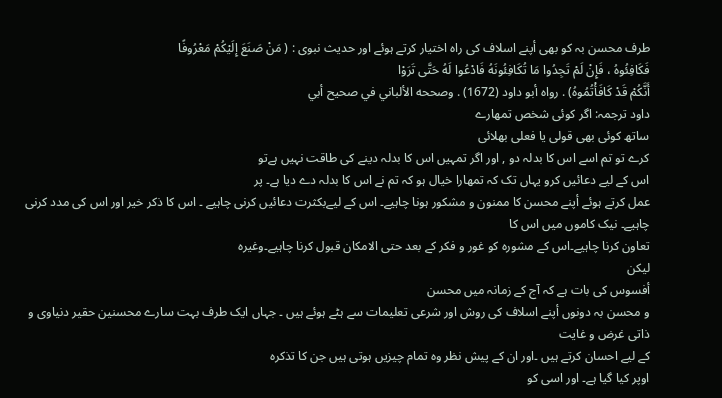طرف محسن بہ کو بھی أپنے اسلاف کی راہ اختیار کرتے ہوئے اور حدیث نبوی : ( مَنْ صَنَعَ إِلَيْكُمْ مَعْرُوفًا
فَكَافِئُوهُ ، فَإِنْ لَمْ تَجِدُوا مَا تُكَافِئُونَهُ فَادْعُوا لَهُ حَتَّى تَرَوْا
أَنَّكُمْ قَدْ كَافَأْتُمُوهُ) . رواه أبو داود (1672) . وصححه الألباني في صحيح أبي
داود ترجمہ: اگر کوئی شخص تمھارے
ساتھ کوئی بھی قولی یا فعلی بھلائی
کرے تو تم اسے اس کا بدلہ دو , اور اگر تمہیں اس کا بدلہ دینے کی طاقت نہیں ہےتو
اس کے لیے دعائیں کرو یہاں تک کہ تمھارا خیال ہو کہ تم نے اس کا بدلہ دے دیا ہے۔ پر
عمل کرتے ہوئے أپنے محسن کا ممنون و مشکور ہونا چاہیے۔ اس کے لیےبکثرت دعائیں کرنی چاہیے ۔ اس کا ذکر خیر اور اس کی مدد کرنی چاہیے۔ نیک کاموں میں اس کا
تعاون کرنا چاہیے۔اس کے مشورہ کو غور و فکر کے بعد حتى الامکان قبول کرنا چاہیے۔وغیرہ
لیکن
أفسوس کی بات ہے کہ آج کے زمانہ میں محسن
و محسن بہ دونوں أپنے اسلاف کی روش اور شرعی تعلیمات سے ہٹے ہوئے ہیں ۔ جہاں ایک طرف بہت سارے محسنین حقیر دنیاوی و ذاتی غرض و غایت
کے لیے احسان کرتے ہیں ۔اور ان کے پیش نظر وہ تمام چیزیں ہوتی ہیں جن کا تذکرہ
اوپر کیا گیا ہے۔ اور اسی کو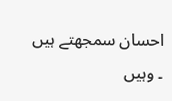احسان سمجھتے ہیں ۔ وہیں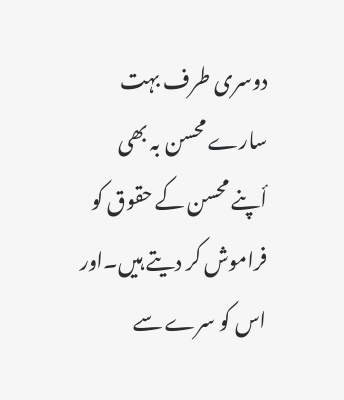دوسری طرف بہت
سارے محسن بہ بھی أپنے محسن کے حقوق کو فراموش کر دیتے ہیں۔اور اس کو سرے سے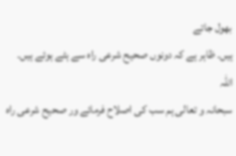بھول جاتے
ہیں۔ ظاہر ہے کہ دونوں صحیح شرعی راہ سے ہٹے ہوئے ہیں۔
اللہ
سبحانہ و تعالى ہم سب کی اصلاح فرمائے ور صحیح شرعی راہ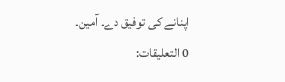اپنانے کی توفیق دے۔ آمین۔
0 التعليقات: